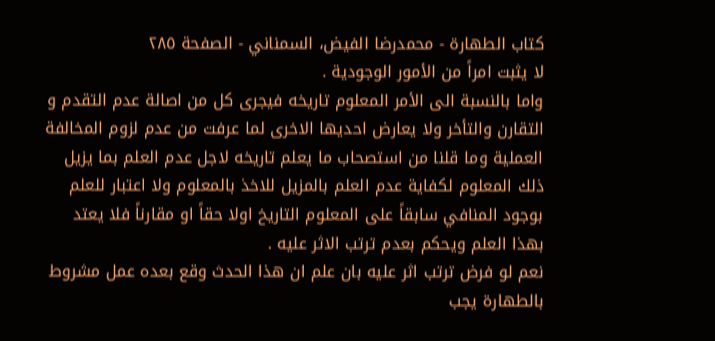كتاب الطهارة - محمدرضا الفيض، السمناني - الصفحة ٢٨٥
لا يثبت امراً من الأمور الوجودية .
واما بالنسبة الى الأمر المعلوم تاريخه فيجرى كل من اصالة عدم التقدم و التقارن والتأخر ولا يعارض احديها الاخرى لما عرفت من عدم لزوم المخالفة العملية وما قلنا من استصحاب ما يعلم تاريخه لاجل عدم العلم بما يزيل ذلك المعلوم لكفاية عدم العلم بالمزيل للاخذ بالمعلوم ولا اعتبار للعلم بوجود المنافي سابقاً على المعلوم التاريخ اولا حقاً او مقارناً فلا يعتد بهذا العلم ويحكم بعدم ترتب الاثر عليه .
نعم لو فرض ترتب اثر عليه بان علم ان هذا الحدث وقع بعده عمل مشروط بالطهارة يجب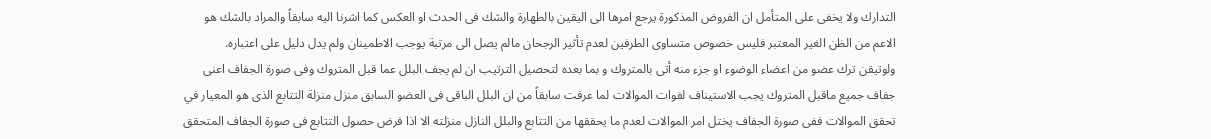التدارك ولا يخفى على المتأمل ان الفروض المذكورة يرجع امرها الى اليقين بالطهارة والشك فى الحدث او العكس كما اشرنا اليه سابقاً والمراد بالشك هو الاعم من الظن الغير المعتبر فليس خصوص متساوى الطرفين لعدم تأثير الرجحان مالم يصل الى مرتبة يوجب الاطمينان ولم يدل دليل على اعتباره.
ولوتيقن ترك عضو من اعضاء الوضوء او جزء منه أتى بالمتروك و بما بعده لتحصيل الترتيب ان لم يجف البلل عما قبل المتروك وفى صورة الجفاف اعنى جفاف جميع ماقبل المتروك يجب الاستيناف لفوات الموالات لما عرفت سابقاً من ان البلل الباقى فى العضو السابق منزل منزلة التتابع الذى هو المعيار في تحقق الموالات ففى صورة الجفاف يختل امر الموالات لعدم ما يحققها من التتابع والبلل النازل منزلته الا اذا فرض حصول التتابع فى صورة الجفاف المتحقق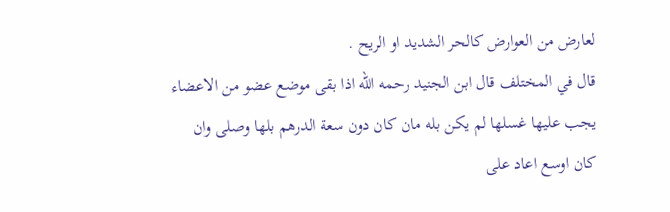لعارض من العوارض كالحر الشديد او الريح .
قال في المختلف قال ابن الجنيد رحمه الله اذا بقى موضع عضو من الاعضاء يجب عليها غسلها لم يكن بله مان كان دون سعة الدرهم بلها وصلى وان كان اوسع اعاد على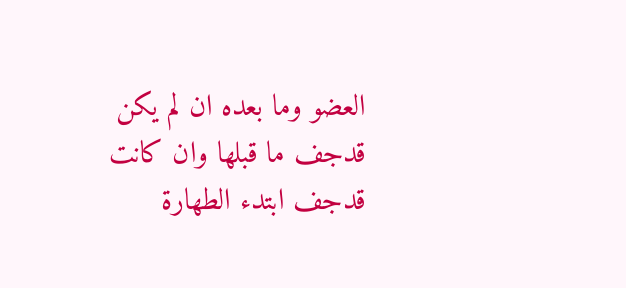العضو وما بعده ان لم يكن قدجف ما قبلها وان كانت قدجف ابتدء الطهارة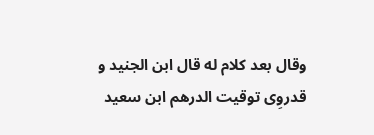وقال بعد كلام له قال ابن الجنيد و قدروِی توقيت الدرهم ابن سعيد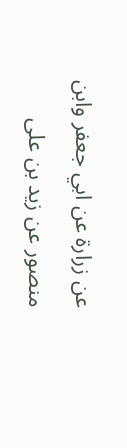عن زرارة عن ابي جعفر وابن منصور عن زيد بن على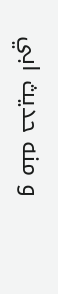و منه حديث ابي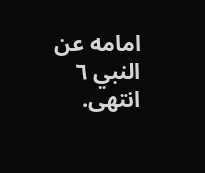امامه عن النبي ٦ انتهى.